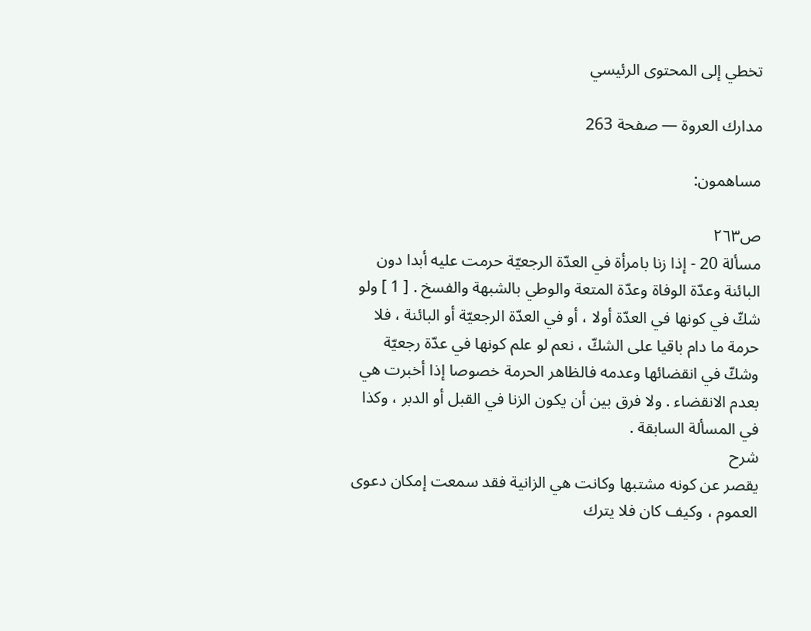تخطي إلى المحتوى الرئيسي

مدارك العروة — صفحة 263

مساهمون:

ص٢٦٣
مسألة 20 - إذا زنا بامرأة في العدّة الرجعيّة حرمت عليه أبدا دون البائنة وعدّة الوفاة وعدّة المتعة والوطي بالشبهة والفسخ . [ 1 ] ولو شكّ في كونها في العدّة أولا ، أو في العدّة الرجعيّة أو البائنة ، فلا حرمة ما دام باقيا على الشكّ ، نعم لو علم كونها في عدّة رجعيّة وشكّ في انقضائها وعدمه فالظاهر الحرمة خصوصا إذا أخبرت هي بعدم الانقضاء . ولا فرق بين أن يكون الزنا في القبل أو الدبر ، وكذا في المسألة السابقة .
شرح
يقصر عن كونه مشتبها وكانت هي الزانية فقد سمعت إمكان دعوى العموم ، وكيف كان فلا يترك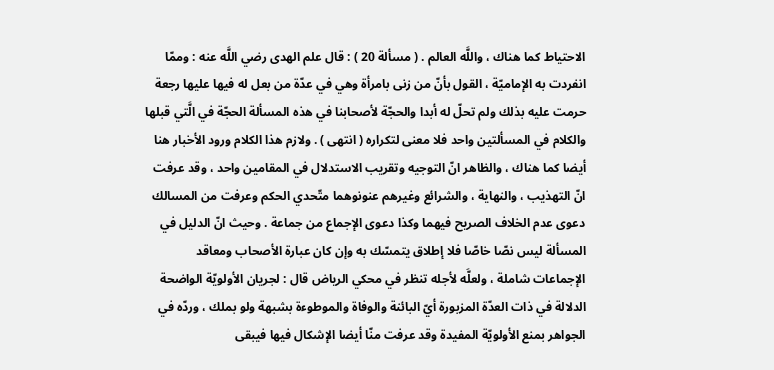الاحتياط كما هناك ، واللَّه العالم . ( مسألة 20 ) : قال علم الهدى رضي اللَّه عنه : وممّا انفردت به الإماميّة ، القول بأنّ من زنى بامرأة وهي في عدّة من بعل له فيها عليها رجعة حرمت عليه بذلك ولم تحلّ له أبدا والحجّة لأصحابنا في هذه المسألة الحجّة في الَّتي قبلها والكلام في المسألتين واحد فلا معنى لتكراره ( انتهى ) . ولازم هذا الكلام ورود الأخبار هنا أيضا كما هناك ، والظاهر انّ التوجيه وتقريب الاستدلال في المقامين واحد ، وقد عرفت انّ التهذيب ، والنهاية ، والشرائع وغيرهم عنونوهما متّحدي الحكم وعرفت من المسالك دعوى عدم الخلاف الصريح فيهما وكذا دعوى الإجماع من جماعة . وحيث انّ الدليل في المسألة ليس نصّا خاصّا فلا إطلاق يتمسّك به وإن كان عبارة الأصحاب ومعاقد الإجماعات شاملة ، ولعلَّه لأجله تنظر في محكي الرياض قال : لجريان الأولويّة الواضحة الدلالة في ذات العدّة المزبورة أيّ البائنة والوفاة والموطوءة بشبهة ولو بملك ، وردّه في الجواهر بمنع الأولويّة المفيدة وقد عرفت منّا أيضا الإشكال فيها فيبقى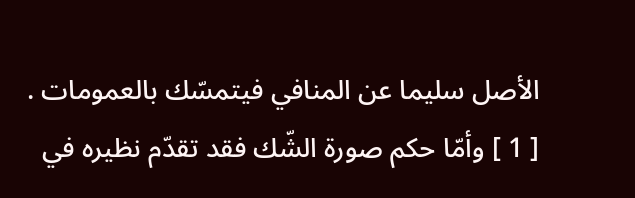الأصل سليما عن المنافي فيتمسّك بالعمومات . [ 1 ] وأمّا حكم صورة الشّك فقد تقدّم نظيره في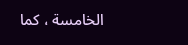الخامسة ، كما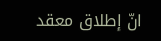انّ إطلاق معقد